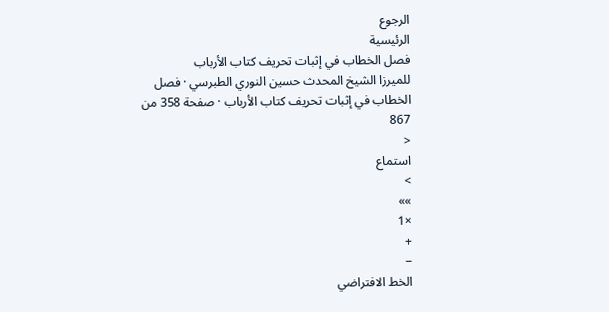الرجوع
الرئيسية
فصل الخطاب في إثبات تحريف كتاب الأرباب
للميرزا الشيخ المحدث حسين النوري الطبرسي · فصل الخطاب في إثبات تحريف كتاب الأرباب · صفحة 358 من 867
<
استماع
>
»»
×1
+
−
الخط الافتراضي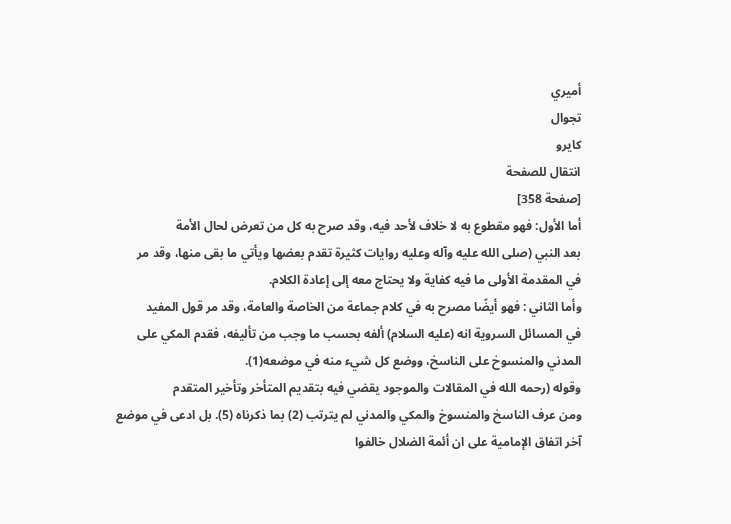أميري
تجوال
كايرو
انتقال للصفحة
[صفحة 358]
أما الأول: فهو مقطوع به لا خلاف لأحد فيه، وقد صرح به كل من تعرض لحال الأمة
بعد النبي (صلى الله عليه وآله وعليه روايات كثيرة تقدم بعضها ويأتي ما بقى منها، وقد مر
في المقدمة الأولى ما فيه كفاية ولا يحتاج معه إلى إعادة الكلام.
وأما الثاني : فهو أيضًا مصرح به في كلام جماعة من الخاصة والعامة، وقد مر قول المفيد
في المسائل السروية انه (عليه السلام) ألفه بحسب ما وجب من تأليفه، فقدم المكي على
المدني والمنسوخ على الناسخ، ووضع كل شيء منه في موضعه(1).
وقوله (رحمه الله في المقالات والموجود يقضي فيه بتقديم المتأخر وتأخير المتقدم
ومن عرف الناسخ والمنسوخ والمكي والمدني لم يترتب (2) بما ذكرناه (5). بل ادعى في موضع
آخر اتفاق الإمامية على ان أئمة الضلال خالفوا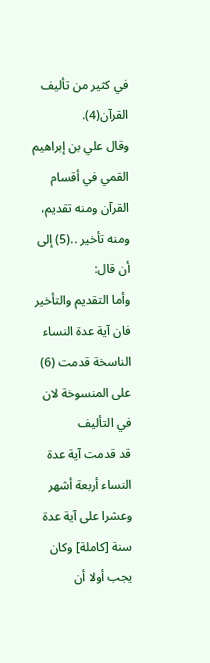في كثير من تأليف القرآن(4).
وقال علي بن إبراهيم القمي في أقسام القرآن ومنه تقديم، ومنه تأخير ..(5) إلى أن قال:
وأما التقديم والتأخير فان آية عدة النساء الناسخة قدمت (6) على المنسوخة لان في التأليف
قد قدمت آية عدة النساء أربعة أشهر وعشرا على آية عدة سنة [كاملة] وكان يجب أولا أن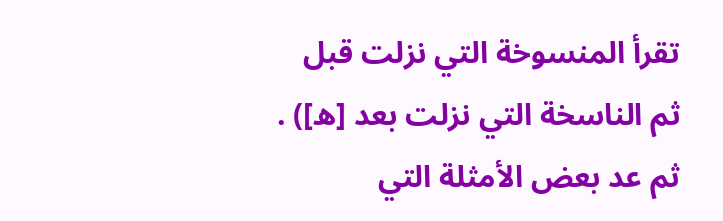تقرأ المنسوخة التي نزلت قبل ثم الناسخة التي نزلت بعد [ه]) . ثم عد بعض الأمثلة التي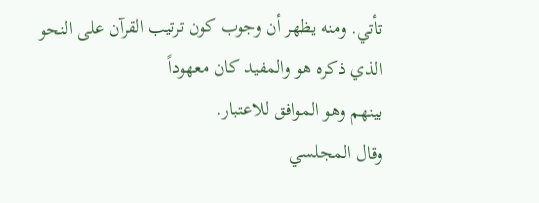تأتي. ومنه يظهر أن وجوب كون ترتيب القرآن على النحو الذي ذكره هو والمفيد كان معهوداً
بينهم وهو الموافق للاعتبار.
وقال المجلسي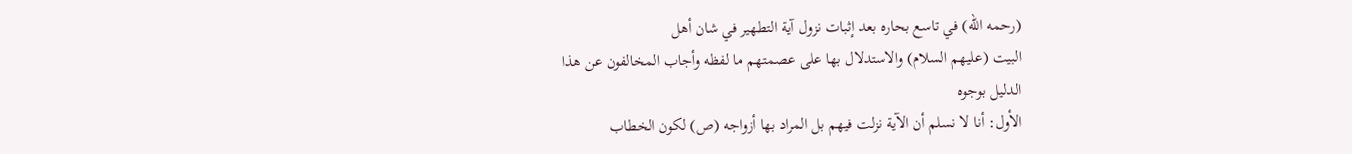(رحمه الله) في تاسع بحاره بعد إثبات نزول آية التطهير في شان أهل
البيت (عليهم السلام) والاستدلال بها على عصمتهم ما لفظه وأجاب المخالفون عن هذا
الدليل بوجوه
الأول: أنا لا نسلم أن الآية نزلت فيهم بل المراد بها أزواجه (ص) لكون الخطاب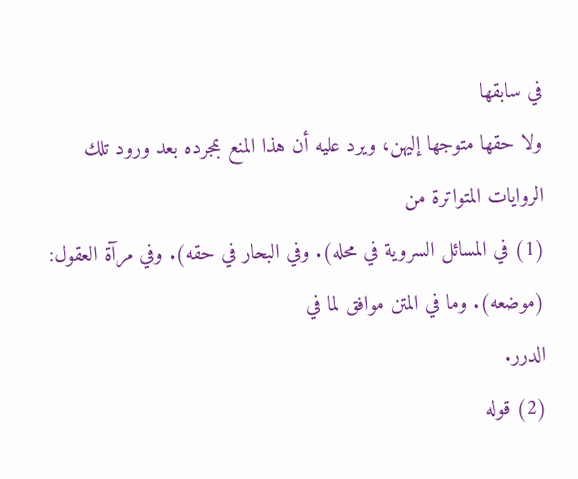في سابقها
ولا حقها متوجها إليهن، ويرد عليه أن هذا المنع بمجرده بعد ورود تلك الروايات المتواترة من
(1) في المسائل السروية في محله). وفي البحار في حقه). وفي مرآة العقول: (موضعه). وما في المتن موافق لما في
الدرر.
(2) قوله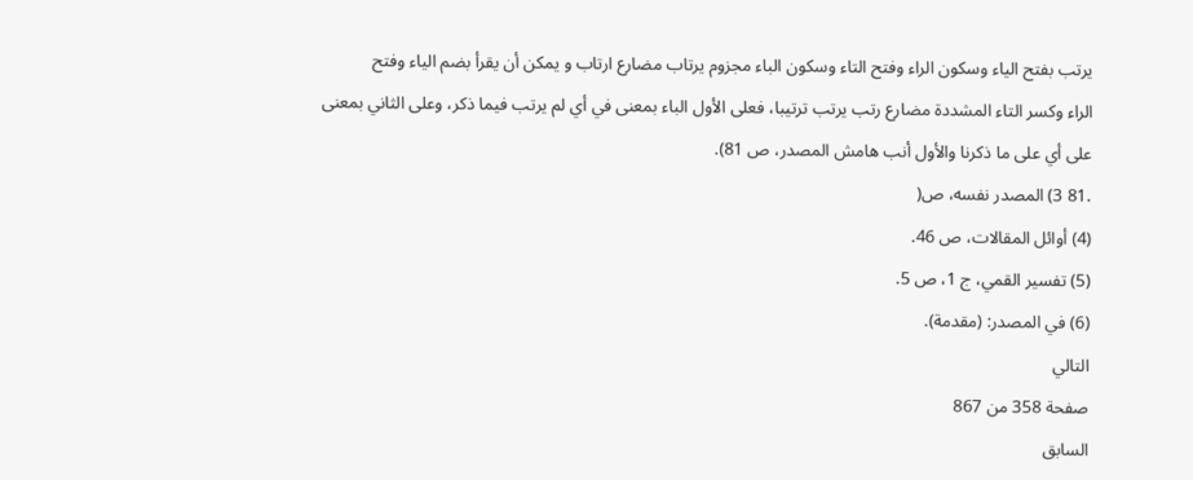يرتب بفتح الياء وسكون الراء وفتح التاء وسكون الباء مجزوم يرتاب مضارع ارتاب و يمكن أن يقرأ بضم الياء وفتح
الراء وكسر التاء المشددة مضارع رتب يرتب ترتيبا، فعلى الأول الباء بمعنى في أي لم يرتب فيما ذكر، وعلى الثاني بمعنى
على أي على ما ذكرنا والأول أنب هامش المصدر، ص 81).
.81 3) المصدر نفسه، ص(
(4) أوائل المقالات، ص 46.
(5) تفسير القمي، ج 1، ص 5.
(6) في المصدر: (مقدمة).
التالي
صفحة 358 من 867
السابق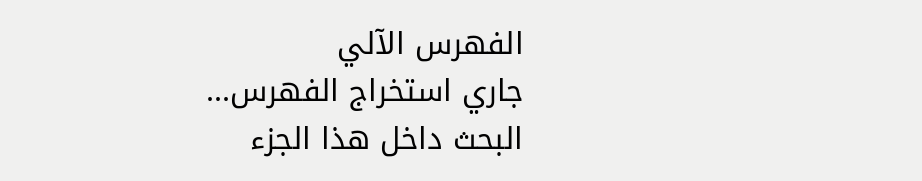الفهرس الآلي
جاري استخراج الفهرس...
البحث داخل هذا الجزء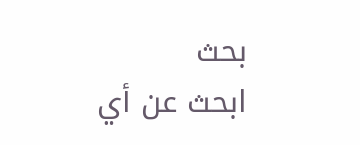بحث
ابحث عن أي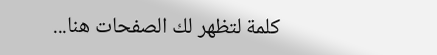كلمة لتظهر لك الصفحات هنا...